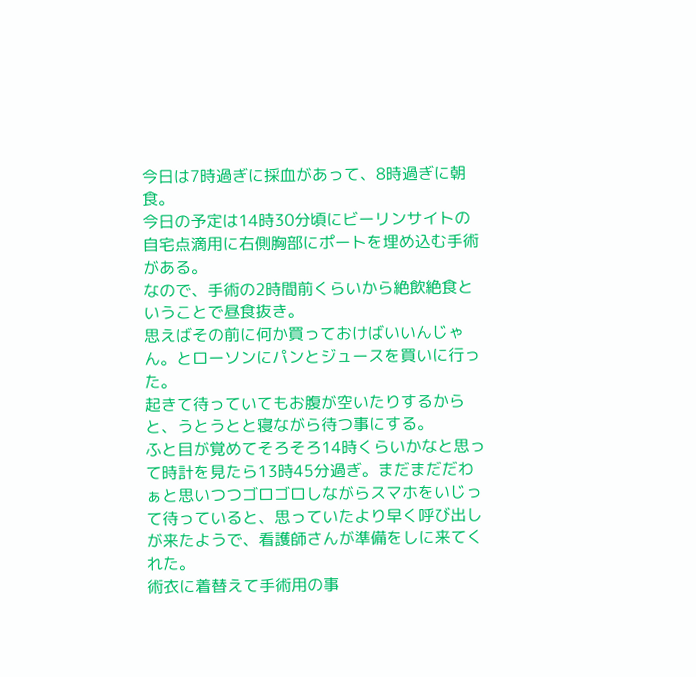今日は7時過ぎに採血があって、8時過ぎに朝食。
今日の予定は14時30分頃にビーリンサイトの自宅点滴用に右側胸部にポートを埋め込む手術がある。
なので、手術の2時間前くらいから絶飲絶食ということで昼食抜き。
思えばその前に何か買っておけばいいんじゃん。とローソンにパンとジュースを買いに行った。
起きて待っていてもお腹が空いたりするからと、うとうとと寝ながら待つ事にする。
ふと目が覚めてそろそろ14時くらいかなと思って時計を見たら13時45分過ぎ。まだまだだわぁと思いつつゴロゴロしながらスマホをいじって待っていると、思っていたより早く呼び出しが来たようで、看護師さんが準備をしに来てくれた。
術衣に着替えて手術用の事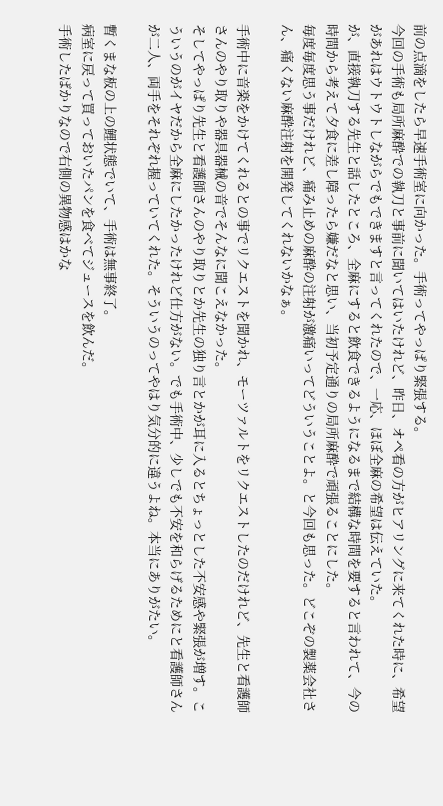前の点滴をしたら早速手術室に向かった。手術ってやっぱり緊張する。
今回の手術も局所麻酔での執刀と事前に聞いてはいたけれど、昨日、オペ看の方がヒアリングに来てくれた時に、希望があれはウトウトしながらでもできますと言ってくれたので、一応、ほぼ全麻の希望は伝えていた。
が、直接執刀する先生と話したところ、全麻にすると飲食できるようになるまで結構な時間を要すると言われて、今の時間から考えて夕食に差し障ったら嫌だなと思い、当初予定通りの局所麻酔で頑張ることにした。
毎度毎度思う事だけれど、痛み止めの麻酔の注射が激痛いってどういうことよ。と今回も思った。どこぞの製薬会社さん、痛くない麻酔注射を開発してくれないかなぁ。

手術中に音楽をかけてくれるとの事でリクエストを聞かれ、モーツァルトをリクエストしたのだけれど、先生と看護師さんのやり取りや器具器械の音でそんなに聞こえなかった。
そしてやっぱり先生と看護師さんのやり取りとか先生の独り言とかが耳に入るとちょっとした不安感や緊張が増す。こういうのがイヤだから全麻にしたかったけれど仕方がない。でも手術中、少しでも不安を和らげるためにと看護師さんが二人、両手をそれぞれ握っていてくれた。そういうのってやはり気分的に違うよね。本当にありがたい。

暫くまな板の上の鯉状態でいて、手術は無事終了。
病室に戻って買っておいたパンを食べてジュースを飲んだ。
手術したばかりなので右側の異物感はかな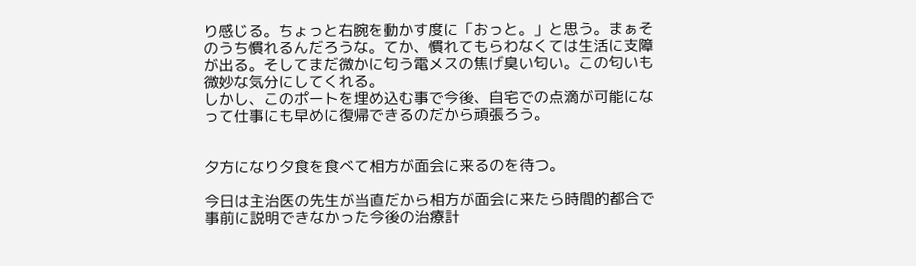り感じる。ちょっと右腕を動かす度に「おっと。」と思う。まぁそのうち慣れるんだろうな。てか、慣れてもらわなくては生活に支障が出る。そしてまだ微かに匂う電メスの焦げ臭い匂い。この匂いも微妙な気分にしてくれる。
しかし、このポートを埋め込む事で今後、自宅での点滴が可能になって仕事にも早めに復帰できるのだから頑張ろう。


夕方になり夕食を食べて相方が面会に来るのを待つ。

今日は主治医の先生が当直だから相方が面会に来たら時間的都合で事前に説明できなかった今後の治療計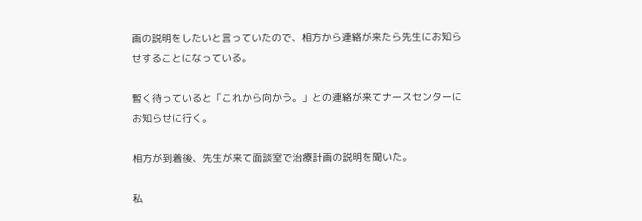画の説明をしたいと言っていたので、相方から連絡が来たら先生にお知らせすることになっている。

暫く待っていると「これから向かう。」との連絡が来てナースセンターにお知らせに行く。

相方が到着後、先生が来て面談室で治療計画の説明を聞いた。

私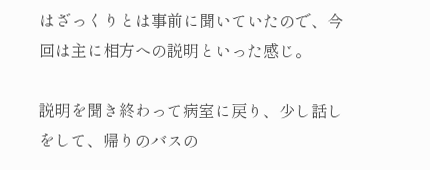はざっくりとは事前に聞いていたので、今回は主に相方への説明といった感じ。

説明を聞き終わって病室に戻り、少し話しをして、帰りのバスの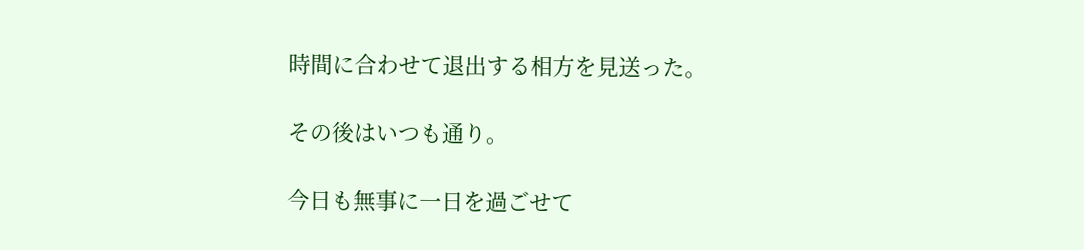時間に合わせて退出する相方を見送った。

その後はいつも通り。

今日も無事に一日を過ごせて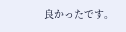良かったです。